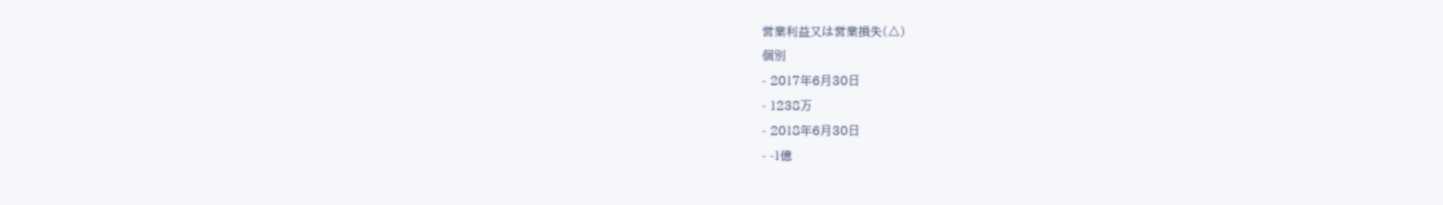営業利益又は営業損失(△)
個別
- 2017年6月30日
- 1238万
- 2018年6月30日
- -1億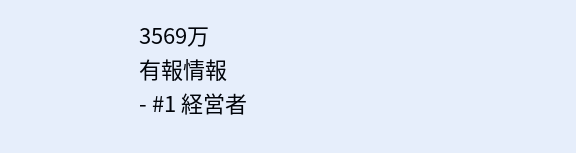3569万
有報情報
- #1 経営者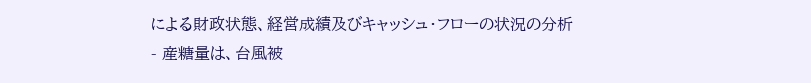による財政状態、経営成績及びキャッシュ・フローの状況の分析
- 産糖量は、台風被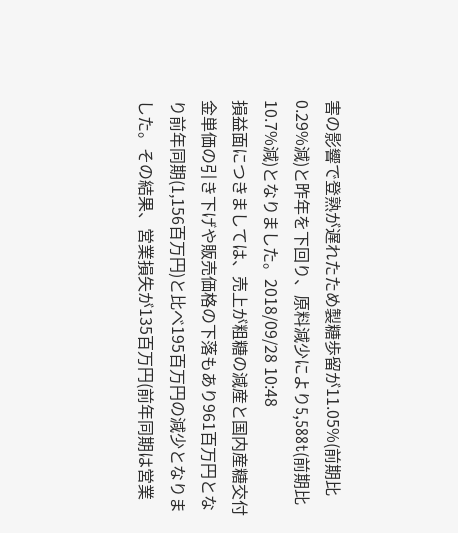害の影響で登熟が遅れたため製糖歩留が11.05%(前期比0.29%減)と昨年を下回り、原料減少により5,588t(前期比10.7%減)となりました。2018/09/28 10:48
損益面につきましては、売上が粗糖の減産と国内産糖交付金単価の引き下げや販売価格の下落もあり961百万円となり前年同期(1,156百万円)と比べ195百万円の減少となりました。その結果、営業損失が135百万円(前年同期は営業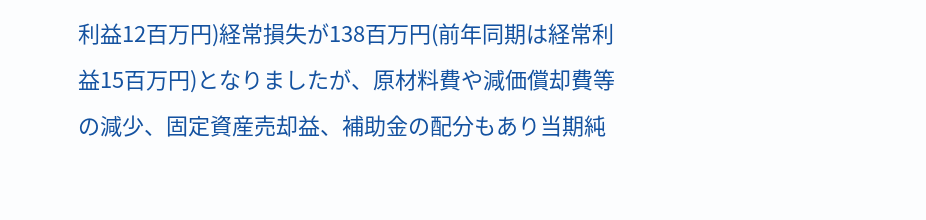利益12百万円)経常損失が138百万円(前年同期は経常利益15百万円)となりましたが、原材料費や減価償却費等の減少、固定資産売却益、補助金の配分もあり当期純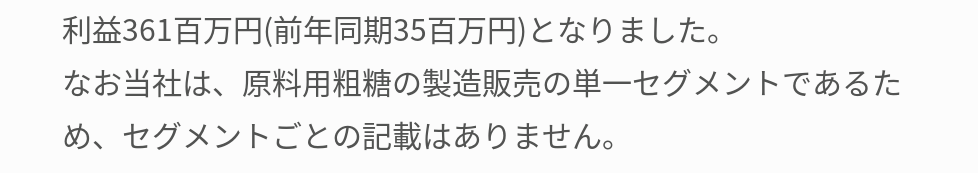利益361百万円(前年同期35百万円)となりました。
なお当社は、原料用粗糖の製造販売の単一セグメントであるため、セグメントごとの記載はありません。